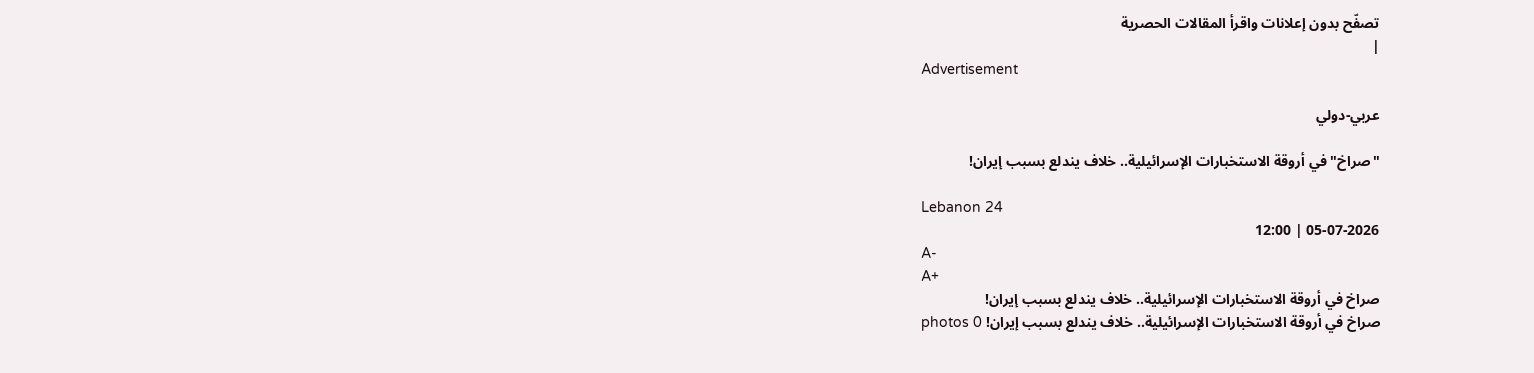تصفّح بدون إعلانات واقرأ المقالات الحصرية
|
Advertisement

عربي-دولي

"صراخ" في أروقة الاستخبارات الإسرائيلية.. خلاف يندلع بسبب إيران!

Lebanon 24
05-07-2026 | 12:00
A-
A+
صراخ في أروقة الاستخبارات الإسرائيلية.. خلاف يندلع بسبب إيران!
صراخ في أروقة الاستخبارات الإسرائيلية.. خلاف يندلع بسبب إيران! photos 0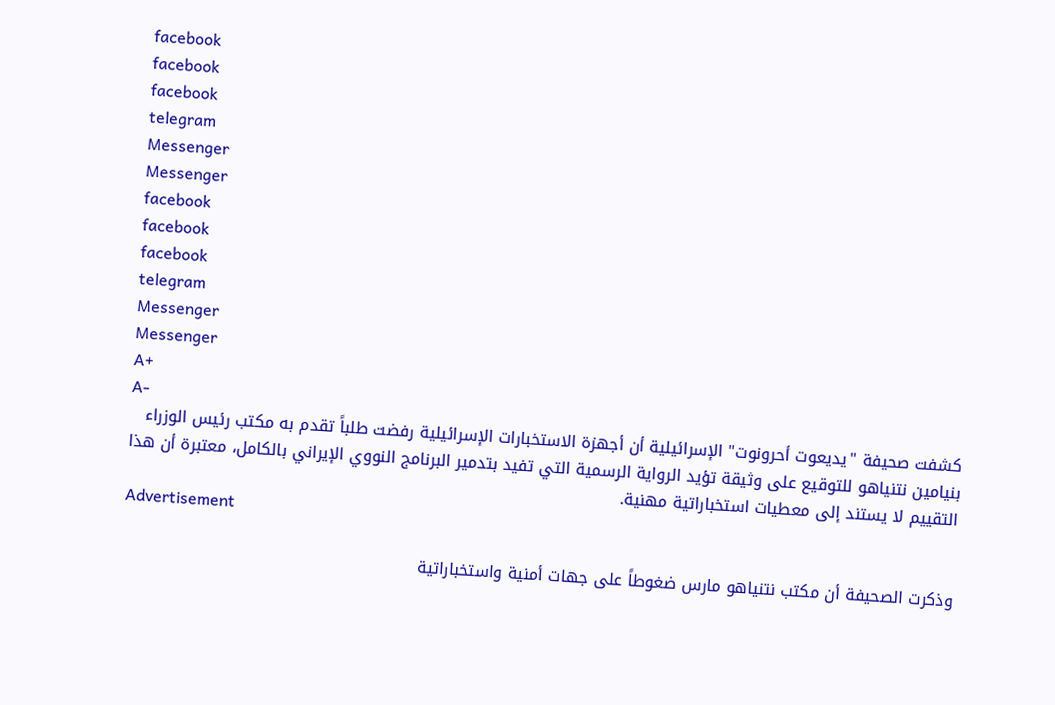facebook
facebook
facebook
telegram
Messenger
Messenger
facebook
facebook
facebook
telegram
Messenger
Messenger
A+
A-
كشفت صحيفة "يديعوت أحرونوت" الإسرائيلية أن أجهزة الاستخبارات الإسرائيلية رفضت طلباً تقدم به مكتب رئيس الوزراء بنيامين نتنياهو للتوقيع على وثيقة تؤيد الرواية الرسمية التي تفيد بتدمير البرنامج النووي الإيراني بالكامل، معتبرة أن هذا التقييم لا يستند إلى معطيات استخباراتية مهنية.
Advertisement

وذكرت الصحيفة أن مكتب نتنياهو مارس ضغوطاً على جهات أمنية واستخباراتية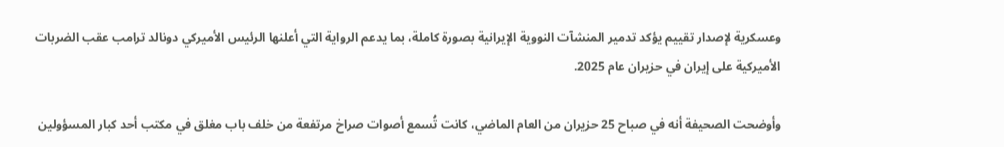وعسكرية لإصدار تقييم يؤكد تدمير المنشآت النووية الإيرانية بصورة كاملة، بما يدعم الرواية التي أعلنها الرئيس الأميركي دونالد ترامب عقب الضربات الأميركية على إيران في حزيران عام 2025.

وأوضحت الصحيفة أنه في صباح 25 حزيران من العام الماضي، كانت تُسمع أصوات صراخ مرتفعة من خلف باب مغلق في مكتب أحد كبار المسؤولين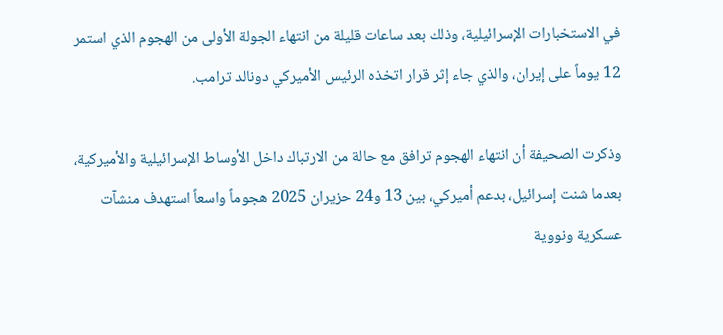في الاستخبارات الإسرائيلية، وذلك بعد ساعات قليلة من انتهاء الجولة الأولى من الهجوم الذي استمر 12 يوماً على إيران، والذي جاء إثر قرار اتخذه الرئيس الأميركي دونالد ترامب.

وذكرت الصحيفة أن انتهاء الهجوم ترافق مع حالة من الارتباك داخل الأوساط الإسرائيلية والأميركية، بعدما شنت إسرائيل، بدعم أميركي، بين 13 و24 حزيران 2025 هجوماً واسعاً استهدف منشآت عسكرية ونووية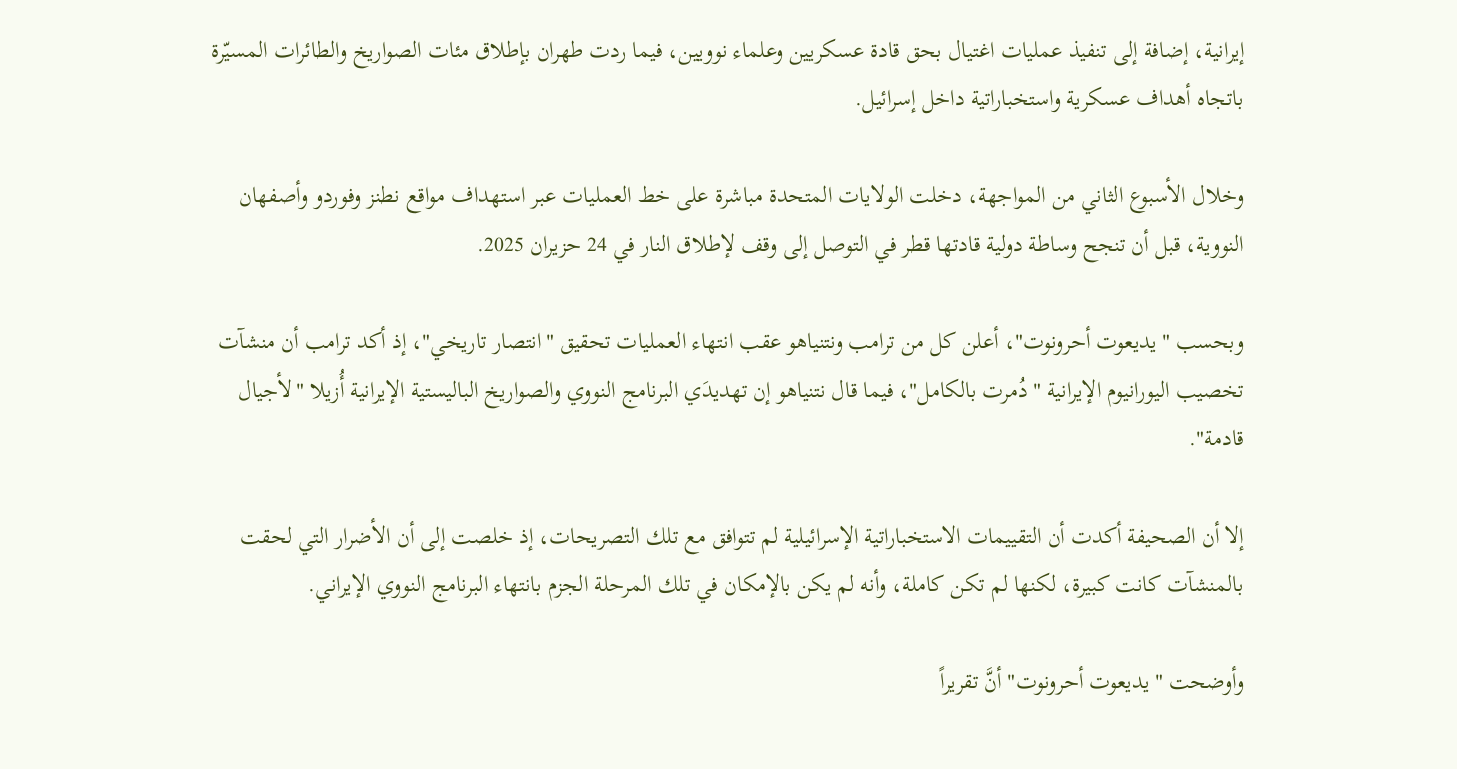إيرانية، إضافة إلى تنفيذ عمليات اغتيال بحق قادة عسكريين وعلماء نوويين، فيما ردت طهران بإطلاق مئات الصواريخ والطائرات المسيّرة باتجاه أهداف عسكرية واستخباراتية داخل إسرائيل.

وخلال الأسبوع الثاني من المواجهة، دخلت الولايات المتحدة مباشرة على خط العمليات عبر استهداف مواقع نطنز وفوردو وأصفهان النووية، قبل أن تنجح وساطة دولية قادتها قطر في التوصل إلى وقف لإطلاق النار في 24 حزيران 2025.

وبحسب "يديعوت أحرونوت"، أعلن كل من ترامب ونتنياهو عقب انتهاء العمليات تحقيق "انتصار تاريخي"، إذ أكد ترامب أن منشآت تخصيب اليورانيوم الإيرانية "دُمرت بالكامل"، فيما قال نتنياهو إن تهديدَي البرنامج النووي والصواريخ الباليستية الإيرانية أُزيلا "لأجيال قادمة".

إلا أن الصحيفة أكدت أن التقييمات الاستخباراتية الإسرائيلية لم تتوافق مع تلك التصريحات، إذ خلصت إلى أن الأضرار التي لحقت بالمنشآت كانت كبيرة، لكنها لم تكن كاملة، وأنه لم يكن بالإمكان في تلك المرحلة الجزم بانتهاء البرنامج النووي الإيراني.

وأوضحت "يديعوت أحرونوت" أنَّ تقريراً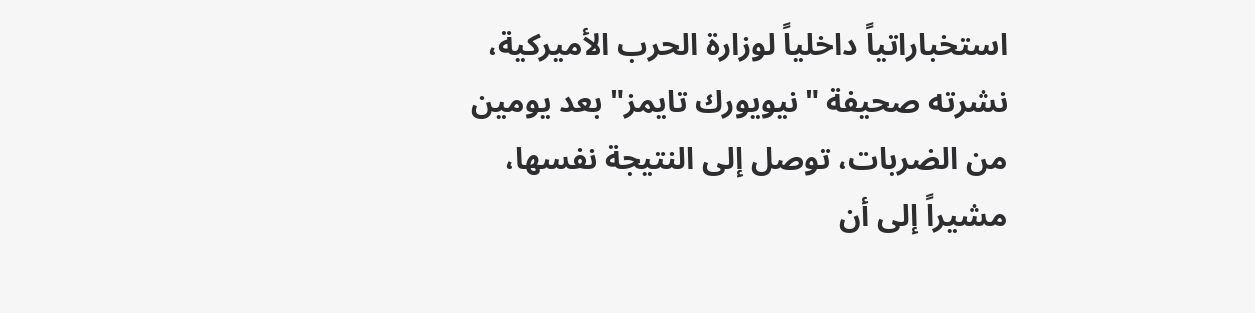استخباراتياً داخلياً لوزارة الحرب الأميركية، نشرته صحيفة "نيويورك تايمز" بعد يومين من الضربات، توصل إلى النتيجة نفسها، مشيراً إلى أن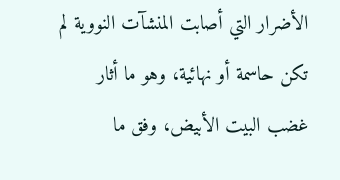الأضرار التي أصابت المنشآت النووية لم تكن حاسمة أو نهائية، وهو ما أثار غضب البيت الأبيض، وفق ما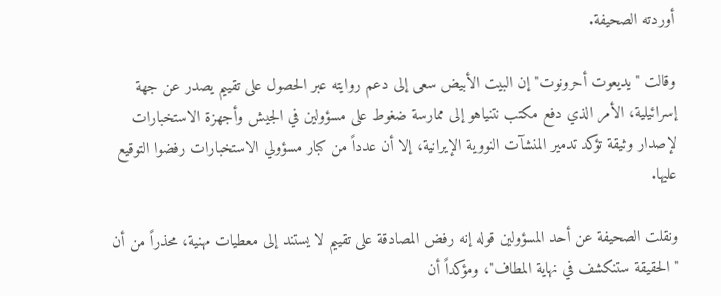أوردته الصحيفة.

وقالت "يديعوت أحرونوت" إن البيت الأبيض سعى إلى دعم روايته عبر الحصول على تقييم يصدر عن جهة إسرائيلية، الأمر الذي دفع مكتب نتنياهو إلى ممارسة ضغوط على مسؤولين في الجيش وأجهزة الاستخبارات لإصدار وثيقة تؤكد تدمير المنشآت النووية الإيرانية، إلا أن عدداً من كبار مسؤولي الاستخبارات رفضوا التوقيع عليها.

ونقلت الصحيفة عن أحد المسؤولين قوله إنه رفض المصادقة على تقييم لا يستند إلى معطيات مهنية، محذراً من أن "الحقيقة ستنكشف في نهاية المطاف"، ومؤكداً أن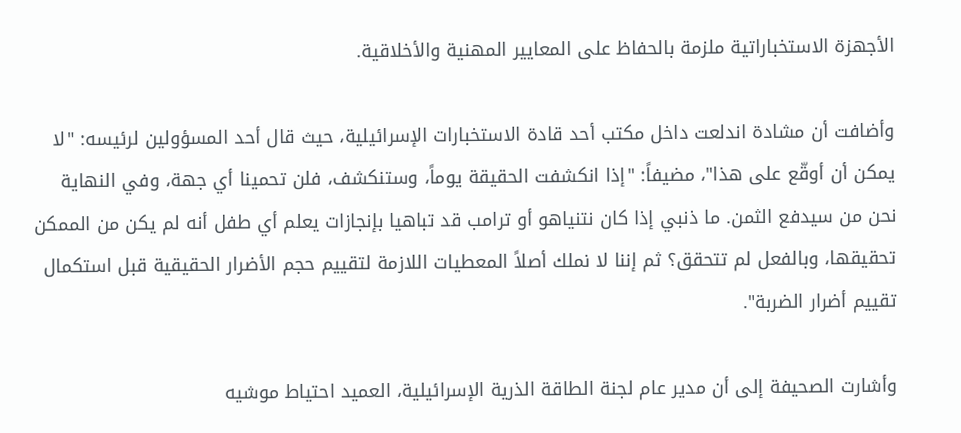الأجهزة الاستخباراتية ملزمة بالحفاظ على المعايير المهنية والأخلاقية.

وأضافت أن مشادة اندلعت داخل مكتب أحد قادة الاستخبارات الإسرائيلية، حيث قال أحد المسؤولين لرئيسه: "لا يمكن أن أوقّع على هذا"، مضيفاً: "إذا انكشفت الحقيقة يوماً، وستنكشف، فلن تحمينا أي جهة، وفي النهاية نحن من سيدفع الثمن. ما ذنبي إذا كان نتنياهو أو ترامب قد تباهيا بإنجازات يعلم أي طفل أنه لم يكن من الممكن تحقيقها، وبالفعل لم تتحقق؟ ثم إننا لا نملك أصلاً المعطيات اللازمة لتقييم حجم الأضرار الحقيقية قبل استكمال تقييم أضرار الضربة".

وأشارت الصحيفة إلى أن مدير عام لجنة الطاقة الذرية الإسرائيلية، العميد احتياط موشيه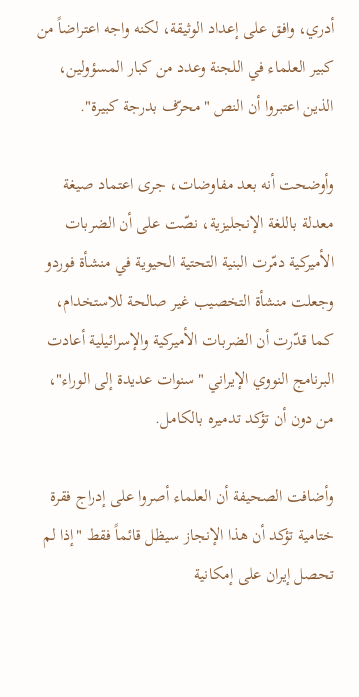أدري، وافق على إعداد الوثيقة، لكنه واجه اعتراضاً من كبير العلماء في اللجنة وعدد من كبار المسؤولين، الذين اعتبروا أن النص "محرّف بدرجة كبيرة".

وأوضحت أنه بعد مفاوضات، جرى اعتماد صيغة معدلة باللغة الإنجليزية، نصّت على أن الضربات الأميركية دمّرت البنية التحتية الحيوية في منشأة فوردو وجعلت منشأة التخصيب غير صالحة للاستخدام، كما قدّرت أن الضربات الأميركية والإسرائيلية أعادت البرنامج النووي الإيراني "سنوات عديدة إلى الوراء"، من دون أن تؤكد تدميره بالكامل.

وأضافت الصحيفة أن العلماء أصروا على إدراج فقرة ختامية تؤكد أن هذا الإنجاز سيظل قائماً فقط "إذا لم تحصل إيران على إمكانية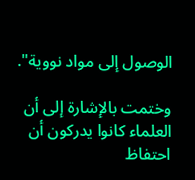الوصول إلى مواد نووية".

وختمت بالإشارة إلى أن العلماء كانوا يدركون أن احتفاظ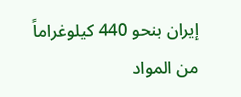إيران بنحو 440 كيلوغراماً من المواد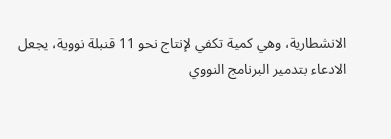الانشطارية، وهي كمية تكفي لإنتاج نحو 11 قنبلة نووية، يجعل الادعاء بتدمير البرنامج النووي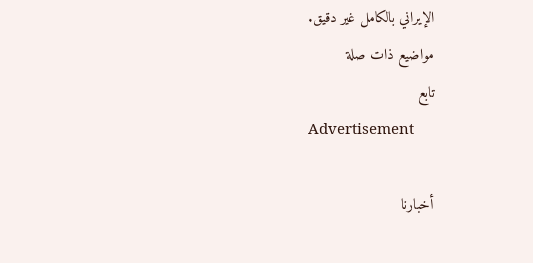الإيراني بالكامل غير دقيق.
مواضيع ذات صلة
تابع
Advertisement

أخبارنا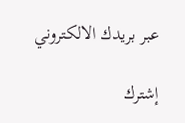عبر بريدك الالكتروني

إشترك